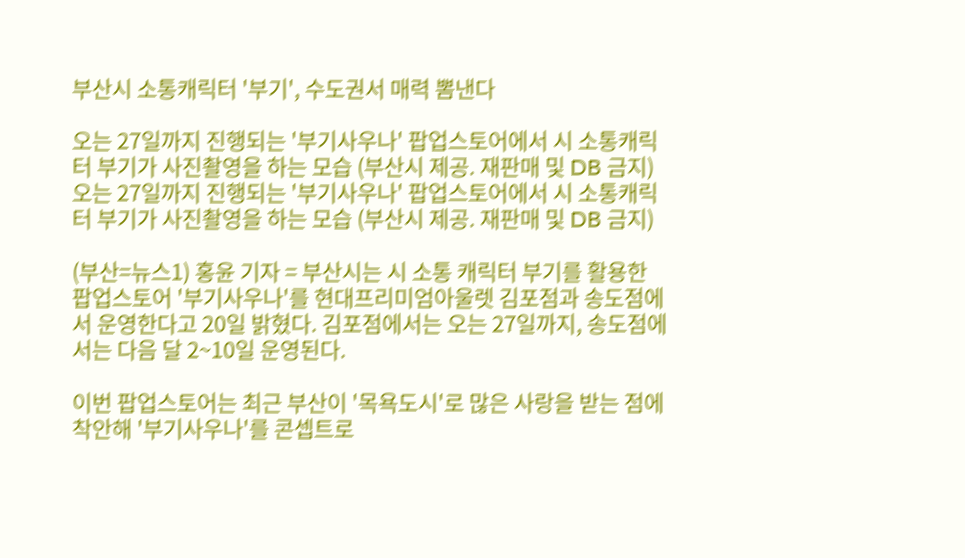부산시 소통캐릭터 '부기', 수도권서 매력 뽐낸다

오는 27일까지 진행되는 '부기사우나' 팝업스토어에서 시 소통캐릭터 부기가 사진촬영을 하는 모습 (부산시 제공. 재판매 및 DB 금지)
오는 27일까지 진행되는 '부기사우나' 팝업스토어에서 시 소통캐릭터 부기가 사진촬영을 하는 모습 (부산시 제공. 재판매 및 DB 금지)

(부산=뉴스1) 홍윤 기자 = 부산시는 시 소통 캐릭터 부기를 활용한 팝업스토어 '부기사우나'를 현대프리미엄아울렛 김포점과 송도점에서 운영한다고 20일 밝혔다. 김포점에서는 오는 27일까지, 송도점에서는 다음 달 2~10일 운영된다.

이번 팝업스토어는 최근 부산이 '목욕도시'로 많은 사랑을 받는 점에 착안해 '부기사우나'를 콘셉트로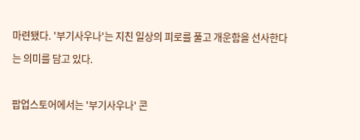마련됐다. '부기사우나'는 지친 일상의 피로를 풀고 개운함을 선사한다는 의미를 담고 있다.

팝업스토어에서는 '부기사우나' 콘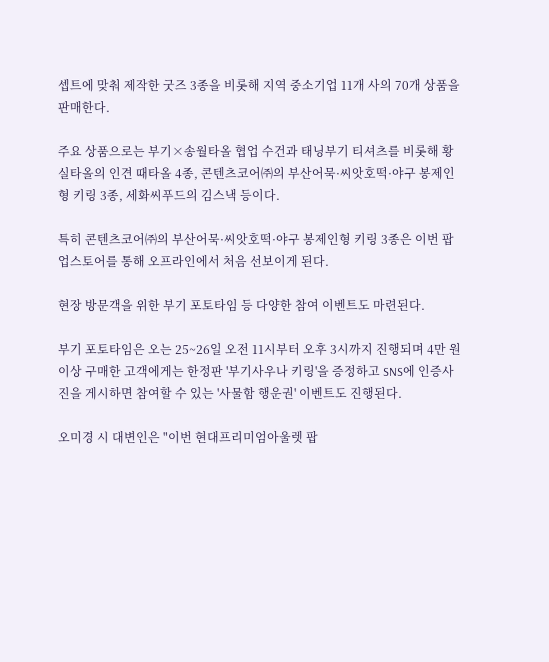셉트에 맞춰 제작한 굿즈 3종을 비롯해 지역 중소기업 11개 사의 70개 상품을 판매한다.

주요 상품으로는 부기×송월타올 협업 수건과 태닝부기 티셔츠를 비롯해 황실타올의 인견 때타올 4종, 콘텐츠코어㈜의 부산어묵·씨앗호떡·야구 봉제인형 키링 3종, 세화씨푸드의 김스낵 등이다.

특히 콘텐츠코어㈜의 부산어묵·씨앗호떡·야구 봉제인형 키링 3종은 이번 팝업스토어를 통해 오프라인에서 처음 선보이게 된다.

현장 방문객을 위한 부기 포토타임 등 다양한 참여 이벤트도 마련된다.

부기 포토타임은 오는 25~26일 오전 11시부터 오후 3시까지 진행되며 4만 원 이상 구매한 고객에게는 한정판 '부기사우나 키링'을 증정하고 SNS에 인증사진을 게시하면 참여할 수 있는 '사물함 행운권' 이벤트도 진행된다.

오미경 시 대변인은 "이번 현대프리미엄아울렛 팝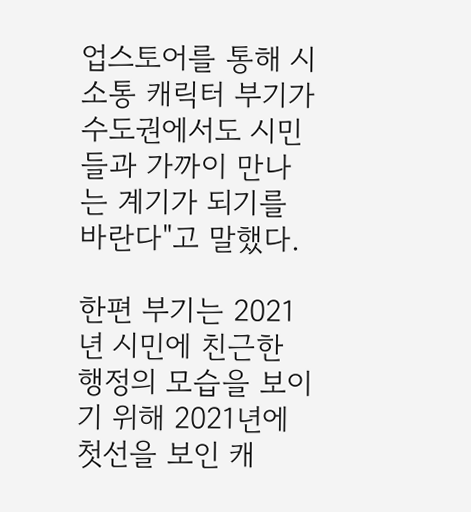업스토어를 통해 시 소통 캐릭터 부기가 수도권에서도 시민들과 가까이 만나는 계기가 되기를 바란다"고 말했다.

한편 부기는 2021년 시민에 친근한 행정의 모습을 보이기 위해 2021년에 첫선을 보인 캐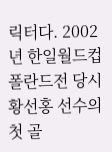릭터다. 2002년 한일월드컵 폴란드전 당시 황선홍 선수의 첫 골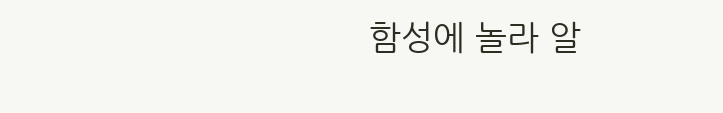함성에 놀라 알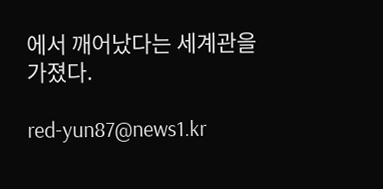에서 깨어났다는 세계관을 가졌다.

red-yun87@news1.kr